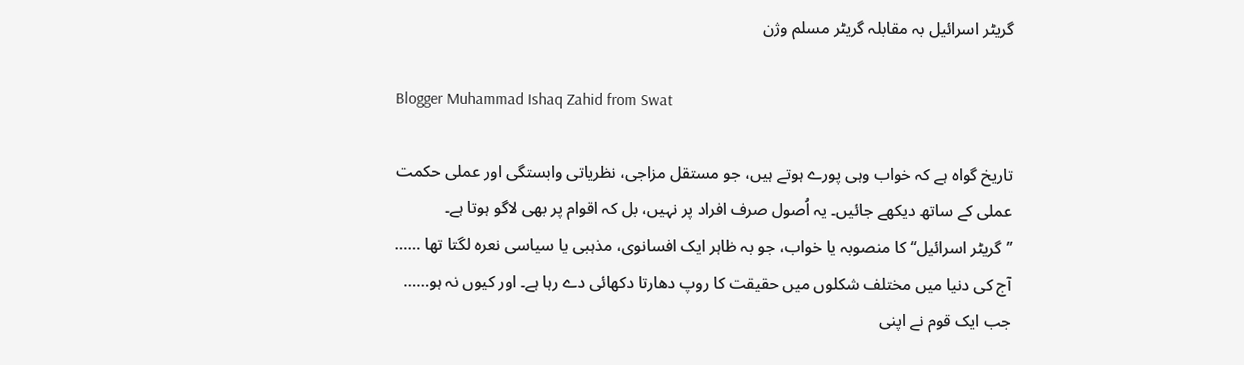گریٹر اسرائیل بہ مقابلہ گریٹر مسلم وژن

Blogger Muhammad Ishaq Zahid from Swat

تاریخ گواہ ہے کہ خواب وہی پورے ہوتے ہیں، جو مستقل مزاجی، نظریاتی وابستگی اور عملی حکمت عملی کے ساتھ دیکھے جائیں۔ یہ اُصول صرف افراد پر نہیں، بل کہ اقوام پر بھی لاگو ہوتا ہے۔
’’گریٹر اسرائیل‘‘ کا منصوبہ یا خواب، جو بہ ظاہر ایک افسانوی، مذہبی یا سیاسی نعرہ لگتا تھا …… آج کی دنیا میں مختلف شکلوں میں حقیقت کا روپ دھارتا دکھائی دے رہا ہے۔ اور کیوں نہ ہو…… جب ایک قوم نے اپنی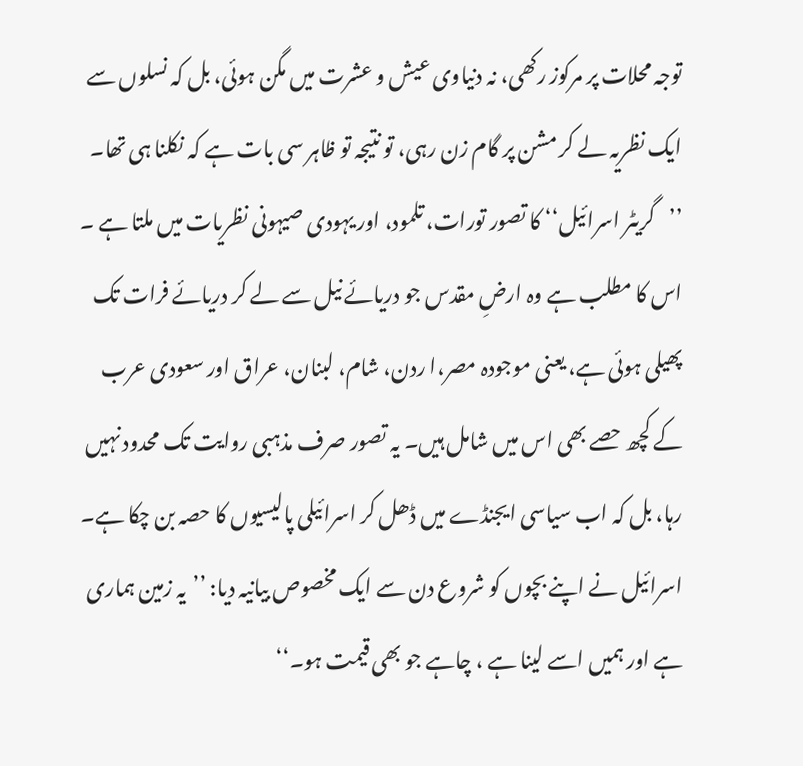توجہ محلات پر مرکوز رکھی، نہ دنیاوی عیش و عشرت میں مگن ہوئی، بل کہ نسلوں سے ایک نظریہ لے کر مشن پر گام زن رہی، تو نتیجہ تو ظاہر سی بات ہے کہ نکلنا ہی تھا۔
’’گریٹر اسرائیل‘‘ کا تصور تورات، تلمود، اور یہودی صیہونی نظریات میں ملتا ہے ۔ اس کا مطلب ہے وہ ارضِ مقدس جو دریائے نیل سے لے کر دریائے فرات تک پھیلی ہوئی ہے، یعنی موجودہ مصر،ا ردن، شام، لبنان، عراق اور سعودی عرب کے کچھ حصے بھی اس میں شامل ہیں۔ یہ تصور صرف مذہبی روایت تک محدود نہیں رہا، بل کہ اب سیاسی ایجنڈے میں ڈھل کر اسرائیلی پالیسیوں کا حصہ بن چکا ہے۔
اسرائیل نے اپنے بچوں کو شروع دن سے ایک مخصوص بیانیہ دیا: ’’یہ زمین ہماری ہے اور ہمیں اسے لینا ہے ، چاہے جو بھی قیمت ہو۔‘‘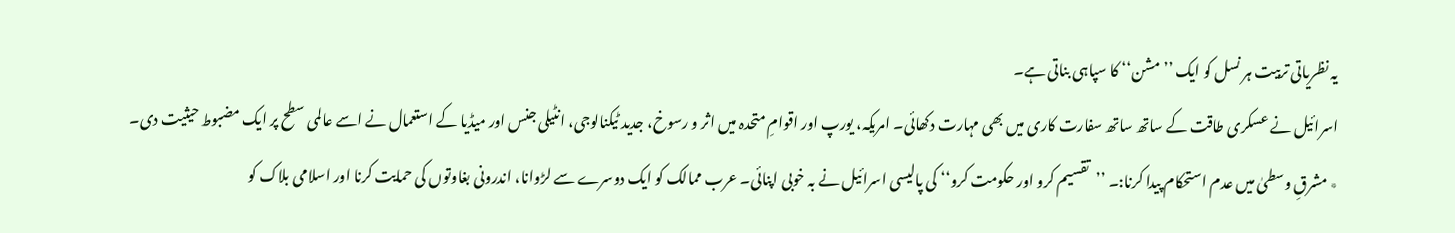یہ نظریاتی تربیت ہر نسل کو ایک ’’مشن‘‘ کا سپاہی بناتی ہے۔
اسرائیل نے عسکری طاقت کے ساتھ ساتھ سفارت کاری میں بھی مہارت دکھائی۔ امریکہ، یورپ اور اقوامِ متحدہ میں اثر و رسوخ، جدید ٹیکنالوجی، انٹیلی جنس اور میڈیا کے استعمال نے اسے عالمی سطح پر ایک مضبوط حیثیت دی۔
٭ مشرقِ وسطیٰ میں عدم استحکام پیدا کرنا:۔ ’’تقسیم کرو اور حکومت کرو‘‘ کی پالیسی اسرائیل نے بہ خوبی اپنائی۔ عرب ممالک کو ایک دوسرے سے لڑوانا، اندرونی بغاوتوں کی حمایت کرنا اور اسلامی بلاک کو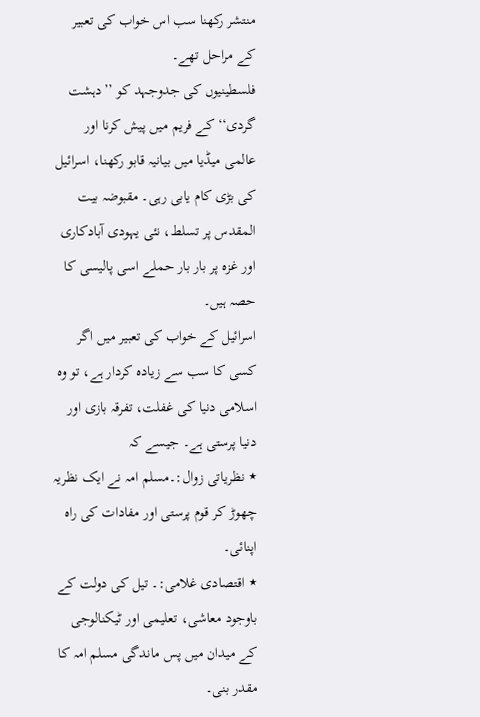منتشر رکھنا سب اس خواب کی تعبیر کے مراحل تھے۔
فلسطینیوں کی جدوجہد کو ’’دہشت گردی‘‘ کے فریم میں پیش کرنا اور عالمی میڈیا میں بیانیہ قابو رکھنا، اسرائیل کی بڑی کام یابی رہی۔ مقبوضہ بیت المقدس پر تسلط، نئی یہودی آبادکاری اور غزہ پر بار بار حملے اسی پالیسی کا حصہ ہیں۔
اسرائیل کے خواب کی تعبیر میں اگر کسی کا سب سے زیادہ کردار ہے، تو وہ اسلامی دنیا کی غفلت، تفرقہ بازی اور دنیا پرستی ہے۔ جیسے کہ
٭ نظریاتی زوال:۔مسلم امہ نے ایک نظریہ چھوڑ کر قوم پرستی اور مفادات کی راہ اپنائی۔
٭ اقتصادی غلامی:۔ تیل کی دولت کے باوجود معاشی، تعلیمی اور ٹیکنالوجی کے میدان میں پس ماندگی مسلم امہ کا مقدر بنی۔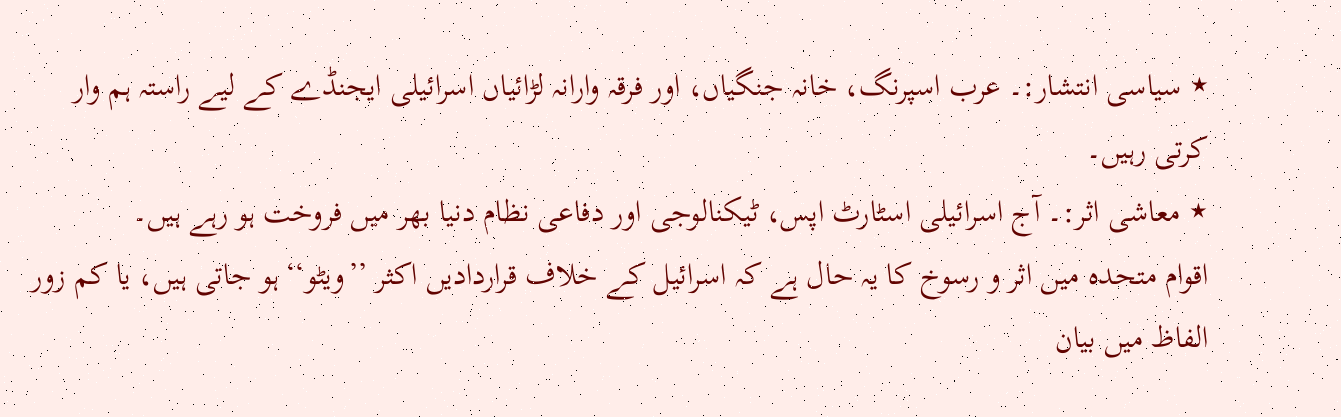٭ سیاسی انتشار:۔ عرب اسپرنگ، خانہ جنگیاں، اور فرقہ وارانہ لڑائیاں اسرائیلی ایجنڈے کے لیے راستہ ہم وار کرتی رہیں۔
٭ معاشی اثر:۔ آج اسرائیلی اسٹارٹ اپس، ٹیکنالوجی اور دفاعی نظام دنیا بھر میں فروخت ہو رہے ہیں۔
اقوام متحدہ میں اثر و رسوخ کا یہ حال ہے کہ اسرائیل کے خلاف قراردادیں اکثر ’’ویٹو‘‘ ہو جاتی ہیں، یا کم زور الفاظ میں بیان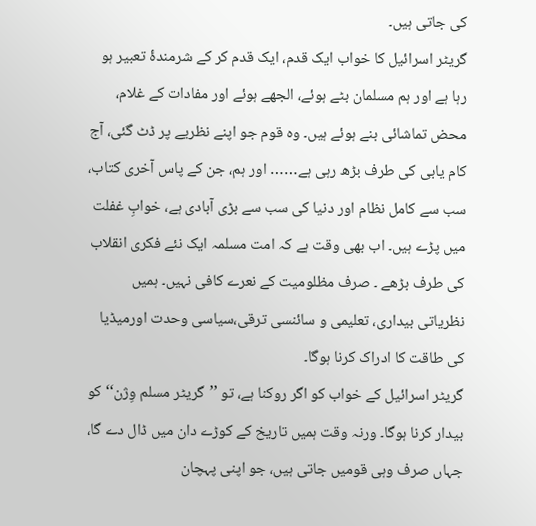کی جاتی ہیں۔
گریٹر اسرائیل کا خواب ایک قدم، ایک قدم کر کے شرمندۂ تعبیر ہو رہا ہے اور ہم مسلمان بٹے ہوئے، الجھے ہوئے اور مفادات کے غلام، محض تماشائی بنے ہوئے ہیں۔ وہ قوم جو اپنے نظریے پر ڈٹ گئی، آج کام یابی کی طرف بڑھ رہی ہے…… اور ہم، جن کے پاس آخری کتاب، سب سے کامل نظام اور دنیا کی سب سے بڑی آبادی ہے، خوابِ غفلت میں پڑے ہیں۔ اب بھی وقت ہے کہ امت مسلمہ ایک نئے فکری انقلاب کی طرف بڑھے ۔ صرف مظلومیت کے نعرے کافی نہیں۔ ہمیں نظریاتی بیداری، تعلیمی و سائنسی ترقی،سیاسی وحدت اورمیڈیا کی طاقت کا ادراک کرنا ہوگا۔
گریٹر اسرائیل کے خواب کو اگر روکنا ہے، تو ’’گریٹر مسلم وِژن‘‘ کو بیدار کرنا ہوگا۔ ورنہ وقت ہمیں تاریخ کے کوڑے دان میں ڈال دے گا، جہاں صرف وہی قومیں جاتی ہیں، جو اپنی پہچان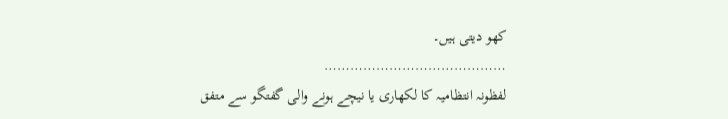کھو دیتی ہیں۔
……………………………………
لفظونہ انتظامیہ کا لکھاری یا نیچے ہونے والی گفتگو سے متفق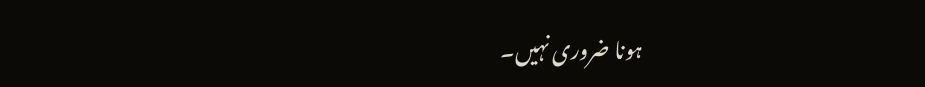ہونا ضروری نہیں۔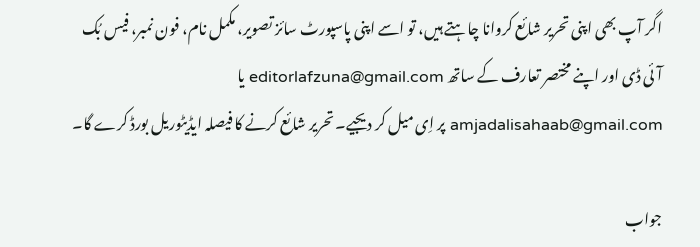اگر آپ بھی اپنی تحریر شائع کروانا چاہتے ہیں، تو اسے اپنی پاسپورٹ سائز تصویر، مکمل نام، فون نمبر، فیس بُک آئی ڈی اور اپنے مختصر تعارف کے ساتھ editorlafzuna@gmail.com یا amjadalisahaab@gmail.com پر اِی میل کر دیجیے۔ تحریر شائع کرنے کا فیصلہ ایڈیٹوریل بورڈ کرے گا۔

جواب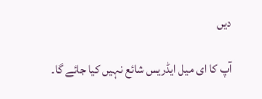دیں

آپ کا ای میل ایڈریس شائع نہیں کیا جائے گا۔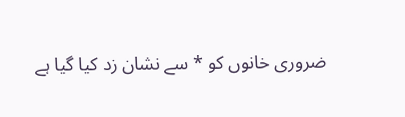ضروری خانوں کو * سے نشان زد کیا گیا ہے